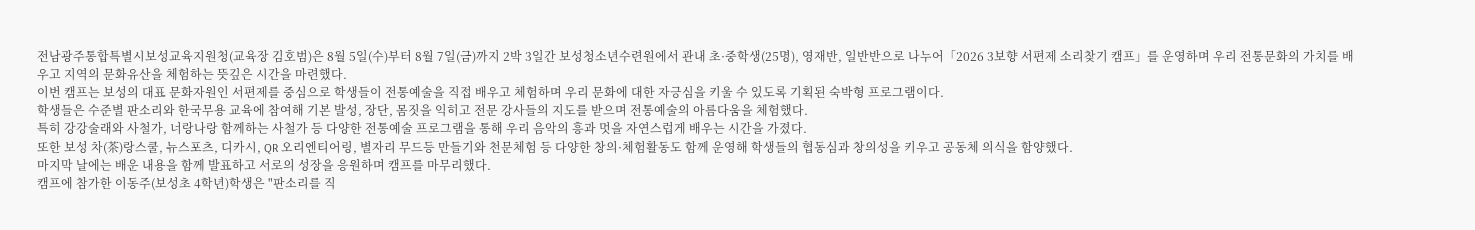전남광주통합특별시보성교육지원청(교육장 김호범)은 8월 5일(수)부터 8월 7일(금)까지 2박 3일간 보성청소년수련원에서 관내 초·중학생(25명), 영재반, 일반반으로 나누어「2026 3보향 서편제 소리찾기 캠프」를 운영하며 우리 전통문화의 가치를 배우고 지역의 문화유산을 체험하는 뜻깊은 시간을 마련했다.
이번 캠프는 보성의 대표 문화자원인 서편제를 중심으로 학생들이 전통예술을 직접 배우고 체험하며 우리 문화에 대한 자긍심을 키울 수 있도록 기획된 숙박형 프로그램이다.
학생들은 수준별 판소리와 한국무용 교육에 참여해 기본 발성, 장단, 몸짓을 익히고 전문 강사들의 지도를 받으며 전통예술의 아름다움을 체험했다.
특히 강강술래와 사철가, 너랑나랑 함께하는 사철가 등 다양한 전통예술 프로그램을 통해 우리 음악의 흥과 멋을 자연스럽게 배우는 시간을 가졌다.
또한 보성 차(茶)랑스쿨, 뉴스포츠, 디카시, QR 오리엔티어링, 별자리 무드등 만들기와 천문체험 등 다양한 창의·체험활동도 함께 운영해 학생들의 협동심과 창의성을 키우고 공동체 의식을 함양했다.
마지막 날에는 배운 내용을 함께 발표하고 서로의 성장을 응원하며 캠프를 마무리했다.
캠프에 참가한 이동주(보성초 4학년)학생은 "판소리를 직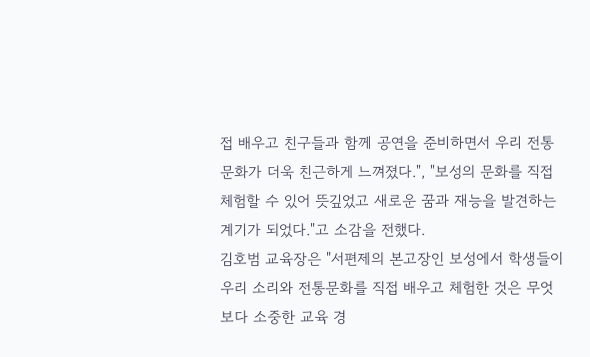접 배우고 친구들과 함께 공연을 준비하면서 우리 전통문화가 더욱 친근하게 느껴졌다.", "보성의 문화를 직접 체험할 수 있어 뜻깊었고 새로운 꿈과 재능을 발견하는 계기가 되었다."고 소감을 전했다.
김호범 교육장은 "서편제의 본고장인 보성에서 학생들이 우리 소리와 전통문화를 직접 배우고 체험한 것은 무엇보다 소중한 교육 경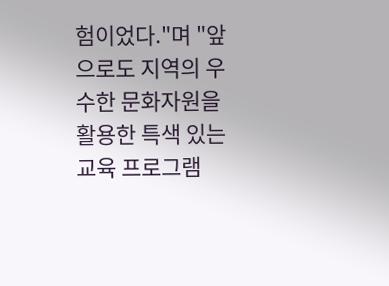험이었다."며 "앞으로도 지역의 우수한 문화자원을 활용한 특색 있는 교육 프로그램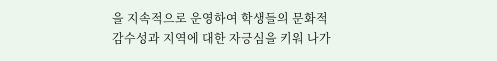을 지속적으로 운영하여 학생들의 문화적 감수성과 지역에 대한 자긍심을 키워 나가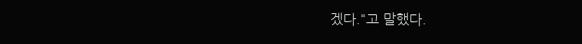겠다."고 말했다.